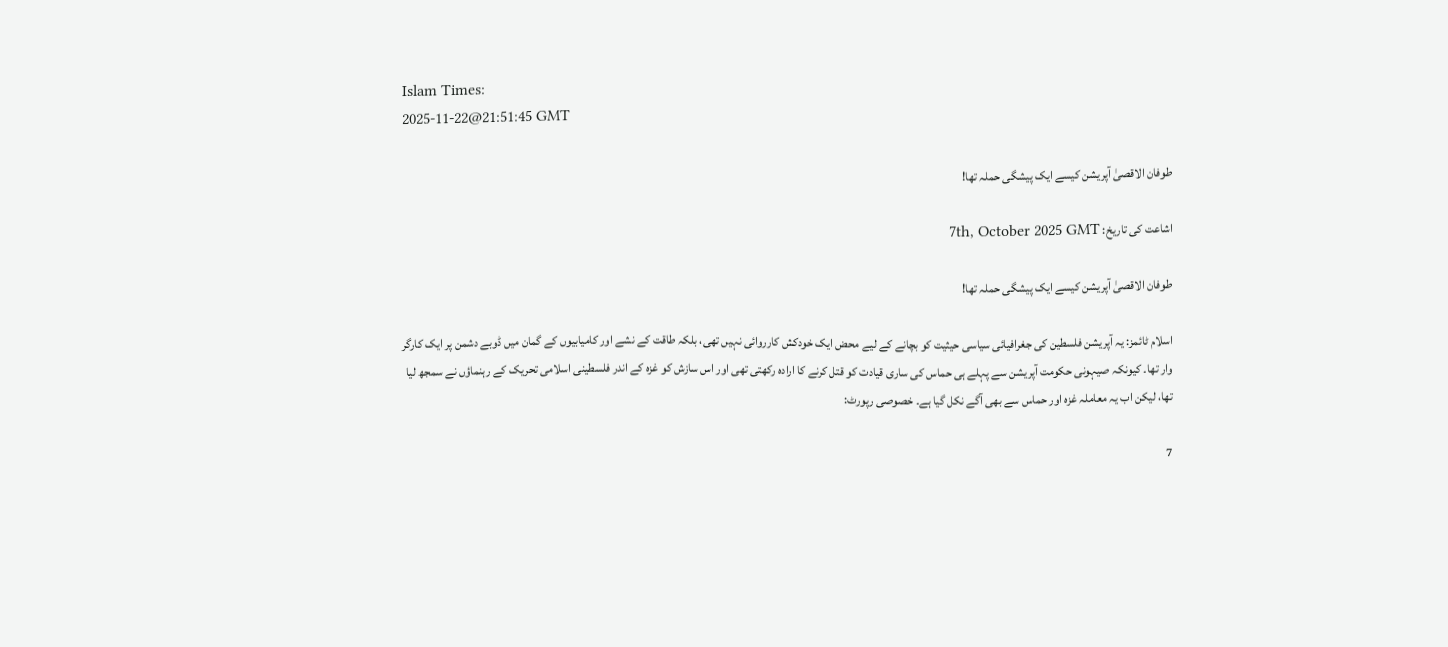Islam Times:
2025-11-22@21:51:45 GMT

طوفان الاقصیٰ آپریشن کیسے ایک پیشگی حملہ تھا!

اشاعت کی تاریخ: 7th, October 2025 GMT

طوفان الاقصیٰ آپریشن کیسے ایک پیشگی حملہ تھا!

اسلام ٹائمز: یہ آپریشن فلسطین کی جغرافیائی سیاسی حیثیت کو بچانے کے لیے محض ایک خودکش کارروائی نہیں تھی، بلکہ طاقت کے نشے اور کامیابیوں کے گمان میں ڈوبے دشمن پر ایک کارگر وار تھا۔ کیونکہ صیہونی حکومت آپریشن سے پہلے ہی حماس کی ساری قیادت کو قتل کرنے کا ارادہ رکھتی تھی اور اس سازش کو غزہ کے اندر فلسطینی اسلامی تحریک کے رہنماؤں نے سمجھ لیا تھا، لیکن اب یہ معاملہ غزہ اور حماس سے بھی آگے نکل گیا ہے۔ خصوصی رپورٹ:

7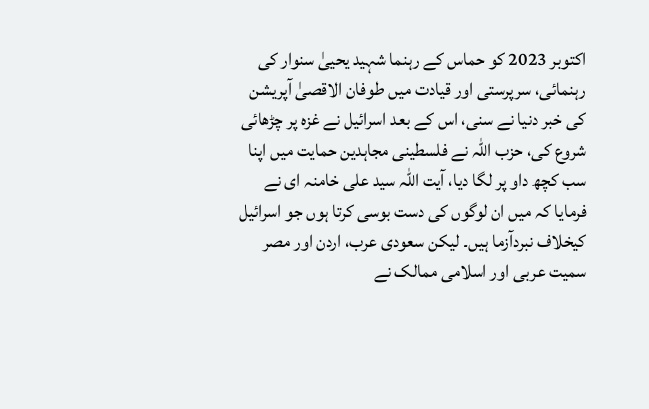اکتوبر 2023 کو حماس کے رہنما شہید یحییٰ سنوار کی رہنمائی، سرپرستی اور قیادت میں طوفان الاقصیٰ آپریشن کی خبر دنیا نے سنی، اس کے بعد اسرائیل نے غزہ پر چڑھائی شروع کی، حزب اللہ نے فلسطینی مجاہدین حمایت میں اپنا سب کچھ داو پر لگا دیا، آیت اللہ سید علی خامنہ ای نے فرمایا کہ میں ان لوگوں کی دست بوسی کرتا ہوں جو اسرائیل کیخلاف نبردآزما ہیں۔ لیکن سعودی عرب، اردن اور مصر سمیت عربی اور اسلامی ممالک نے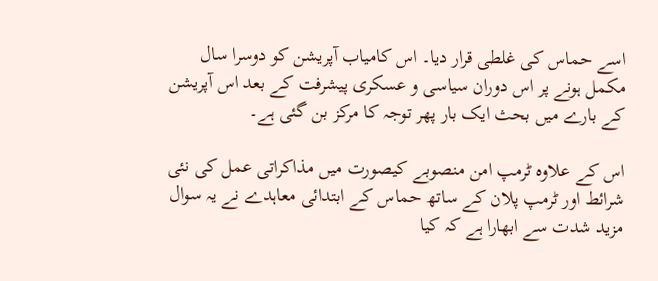اسے حماس کی غلطی قرار دیا۔ اس کامیاب آپریشن کو دوسرا سال مکمل ہونے پر اس دوران سیاسی و عسکری پیشرفت کے بعد اس آپریشن کے بارے میں بحث ایک بار پھر توجہ کا مرکز بن گئی ہے۔

اس کے علاوہ ٹرمپ امن منصوبے کیصورت میں مذاکراتی عمل کی نئی شرائط اور ٹرمپ پلان کے ساتھ حماس کے ابتدائی معاہدے نے یہ سوال مزید شدت سے ابھارا ہے کہ کیا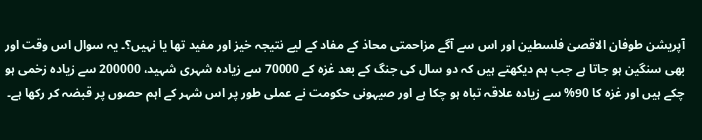آپریشن طوفان الاقصیٰ فلسطین اور اس سے آگے مزاحمتی محاذ کے مفاد کے لیے نتیجہ خیز اور مفید تھا یا نہیں؟۔ یہ سوال اس وقت اور بھی سنگین ہو جاتا ہے جب ہم دیکھتے ہیں کہ دو سال کی جنگ کے بعد غزہ کے 70000 سے زیادہ شہری شہید، 200000 سے زیادہ زخمی ہو چکے ہیں اور غزہ کا 90% سے زیادہ علاقہ تباہ ہو چکا ہے اور صیہونی حکومت نے عملی طور پر اس شہر کے اہم حصوں پر قبضہ کر رکھا ہے۔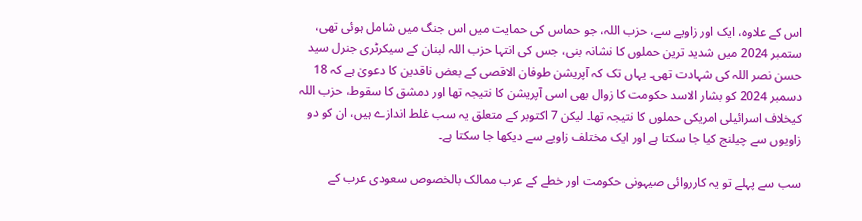اس کے علاوہ، ایک اور زاویے سے، حزب اللہ، جو حماس کی حمایت میں اس جنگ میں شامل ہوئی تھی، ستمبر 2024 میں شدید ترین حملوں کا نشانہ بنی، جس کی انتہا حزب اللہ لبنان کے سیکرٹری جنرل سید حسن نصر اللہ کی شہادت تھی۔ یہاں تک کہ آپریشن طوفان الاقصی کے بعض ناقدین کا دعویٰ ہے کہ 18 دسمبر 2024 کو بشار الاسد حکومت کا زوال بھی اسی آپریشن کا نتیجہ تھا اور دمشق کا سقوط، حزب اللہ کیخلاف اسرائیلی امریکی حملوں کا نتیجہ تھا۔ لیکن 7 اکتوبر کے متعلق یہ سب غلط اندازے ہیں، ان کو دو زاویوں سے چیلنج کیا جا سکتا ہے اور ایک مختلف زاویے سے دیکھا جا سکتا ہے۔

سب سے پہلے تو یہ کارروائی صیہونی حکومت اور خطے کے عرب ممالک بالخصوص سعودی عرب کے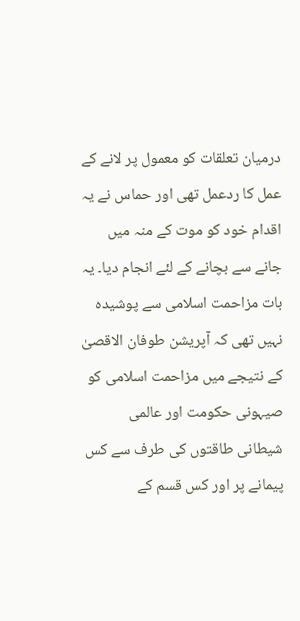درمیان تعلقات کو معمول پر لانے کے عمل کا ردعمل تھی اور حماس نے یہ اقدام خود کو موت کے منہ میں جانے سے بچانے کے لئے انجام دیا۔ یہ بات مزاحمت اسلامی سے پوشیدہ نہیں تھی کہ آپریشن طوفان الاقصیٰ کے نتیجے میں مزاحمت اسلامی کو صیہونی حکومت اور عالمی شیطانی طاقتوں کی طرف سے کس پیمانے پر اور کس قسم کے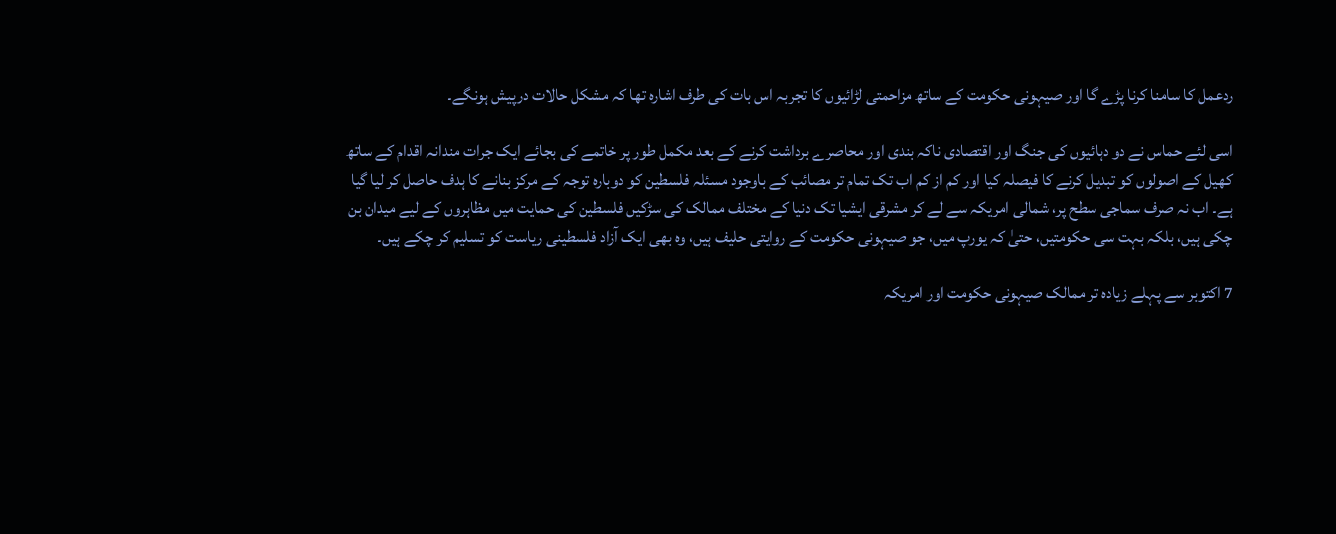ردعمل کا سامنا کرنا پڑے گا اور صیہونی حکومت کے ساتھ مزاحمتی لڑائیوں کا تجربہ اس بات کی طرف اشارہ تھا کہ مشکل حالات درپیش ہونگے۔

اسی لئے حماس نے دو دہائیوں کی جنگ اور اقتصادی ناکہ بندی اور محاصرے برداشت کرنے کے بعد مکمل طور پر خاتمے کی بجائے ایک جرات مندانہ اقدام کے ساتھ کھیل کے اصولوں کو تبدیل کرنے کا فیصلہ کیا اور کم از کم اب تک تمام تر مصائب کے باوجود مسئلہ فلسطین کو دوبارہ توجہ کے مرکز بنانے کا ہدف حاصل کر لیا گیا ہے۔ اب نہ صرف سماجی سطح پر، شمالی امریکہ سے لے کر مشرقی ایشیا تک دنیا کے مختلف ممالک کی سڑکیں فلسطین کی حمایت میں مظاہروں کے لیے میدان بن چکی ہیں، بلکہ بہت سی حکومتیں، حتیٰ کہ یورپ میں، جو صیہونی حکومت کے روایتی حلیف ہیں، وہ بھی ایک آزاد فلسطینی ریاست کو تسلیم کر چکے ہیں۔

7 اکتوبر سے پہلے زیادہ تر ممالک صیہونی حکومت اور امریکہ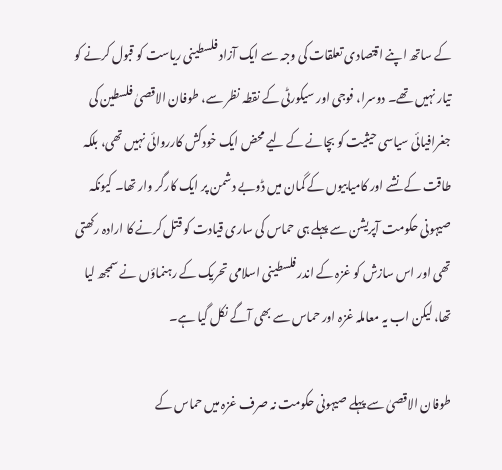کے ساتھ اپنے اقتصادی تعلقات کی وجہ سے ایک آزاد فلسطینی ریاست کو قبول کرنے کو تیار نہیں تھے۔ دوسرا، فوجی اور سیکورٹی کے نقطہ نظر سے، طوفان الاقصیٰ فلسطین کی جغرافیائی سیاسی حیثیت کو بچانے کے لیے محض ایک خودکش کارروائی نہیں تھی، بلکہ طاقت کے نشے اور کامیابیوں کے گمان میں ڈوبے دشمن پر ایک کارگر وار تھا۔ کیونکہ صیہونی حکومت آپریشن سے پہلے ہی حماس کی ساری قیادت کو قتل کرنے کا ارادہ رکھتی تھی اور اس سازش کو غزہ کے اندر فلسطینی اسلامی تحریک کے رہنماؤں نے سمجھ لیا تھا، لیکن اب یہ معاملہ غزہ اور حماس سے بھی آگے نکل گیا ہے۔

طوفان الاقصیٰ سے پہلے صیہونی حکومت نہ صرف غزہ میں حماس کے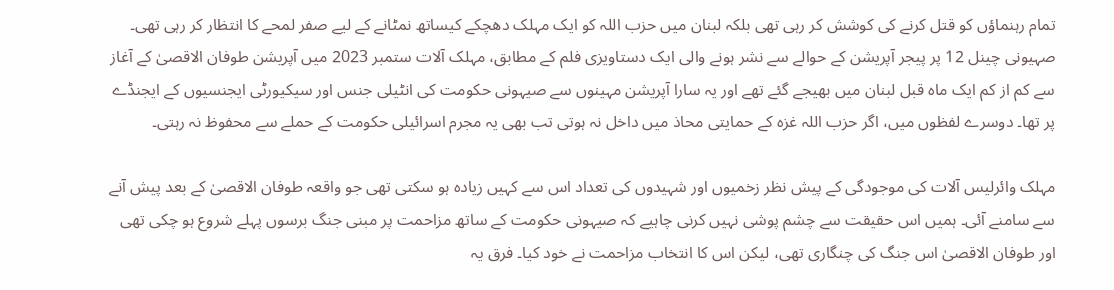تمام رہنماؤں کو قتل کرنے کی کوشش کر رہی تھی بلکہ لبنان میں حزب اللہ کو ایک مہلک دھچکے کیساتھ نمٹانے کے لیے صفر لمحے کا انتظار کر رہی تھی۔ صہیونی چینل 12 پر پیجر آپریشن کے حوالے سے نشر ہونے والی ایک دستاویزی فلم کے مطابق، مہلک آلات ستمبر 2023 میں آپریشن طوفان الاقصیٰ کے آغاز سے کم از کم ایک ماہ قبل لبنان میں بھیجے گئے تھے اور یہ سارا آپریشن مہینوں سے صیہونی حکومت کی انٹیلی جنس اور سیکیورٹی ایجنسیوں کے ایجنڈے پر تھا۔ دوسرے لفظوں میں، اگر حزب اللہ غزہ کے حمایتی محاذ میں داخل نہ ہوتی تب بھی یہ مجرم اسرائیلی حکومت کے حملے سے محفوظ نہ رہتی۔

مہلک وائرلیس آلات کی موجودگی کے پیش نظر زخمیوں اور شہیدوں کی تعداد اس سے کہیں زیادہ ہو سکتی تھی جو واقعہ طوفان الاقصیٰ کے بعد پیش آنے سے سامنے آئی۔ ہمیں اس حقیقت سے چشم پوشی نہیں کرنی چاہیے کہ صیہونی حکومت کے ساتھ مزاحمت پر مبنی جنگ برسوں پہلے شروع ہو چکی تھی اور طوفان الاقصیٰ اس جنگ کی چنگاری تھی، لیکن اس کا انتخاب مزاحمت نے خود کیا۔ فرق یہ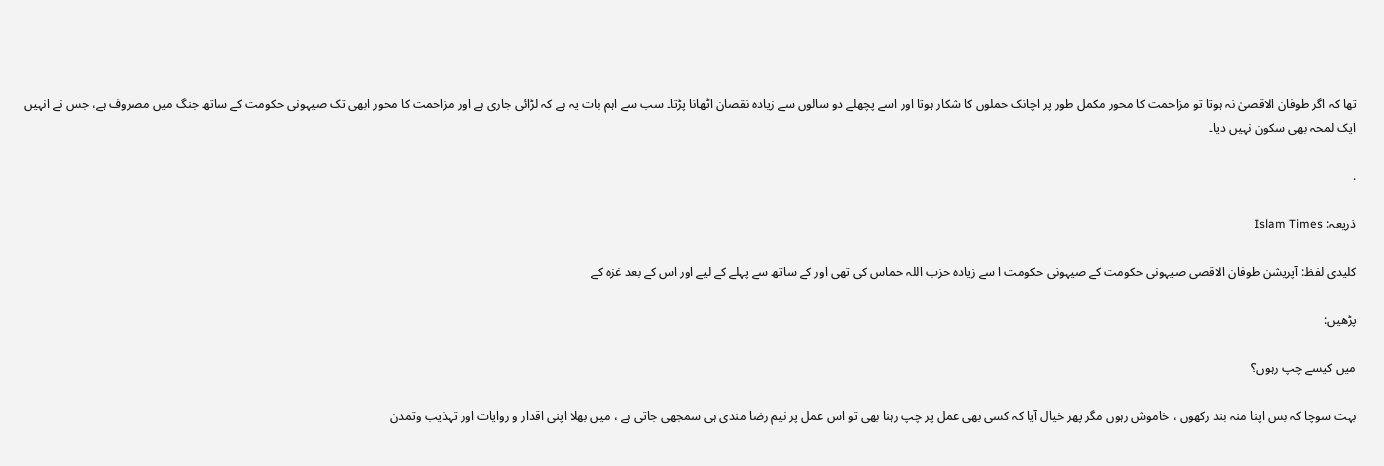تھا کہ اگر طوفان الاقصیٰ نہ ہوتا تو مزاحمت کا محور مکمل طور پر اچانک حملوں کا شکار ہوتا اور اسے پچھلے دو سالوں سے زیادہ نقصان اٹھانا پڑتا۔ سب سے اہم بات یہ ہے کہ لڑائی جاری ہے اور مزاحمت کا محور ابھی تک صیہونی حکومت کے ساتھ جنگ میں مصروف ہے، جس نے انہیں ایک لمحہ بھی سکون نہیں دیا۔

.

ذریعہ: Islam Times

کلیدی لفظ: آپریشن طوفان الاقصی صیہونی حکومت کے صیہونی حکومت ا سے زیادہ حزب اللہ حماس کی تھی اور کے ساتھ سے پہلے کے لیے اور اس کے بعد غزہ کے

پڑھیں:

میں کیسے چپ رہوں؟

بہت سوچا کہ بس اپنا منہ بند رکھوں ، خاموش رہوں مگر پھر خیال آیا کہ کسی بھی عمل پر چپ رہنا بھی تو اس عمل پر نیم رضا مندی ہی سمجھی جاتی ہے ، میں بھلا اپنی اقدار و روایات اور تہذیب وتمدن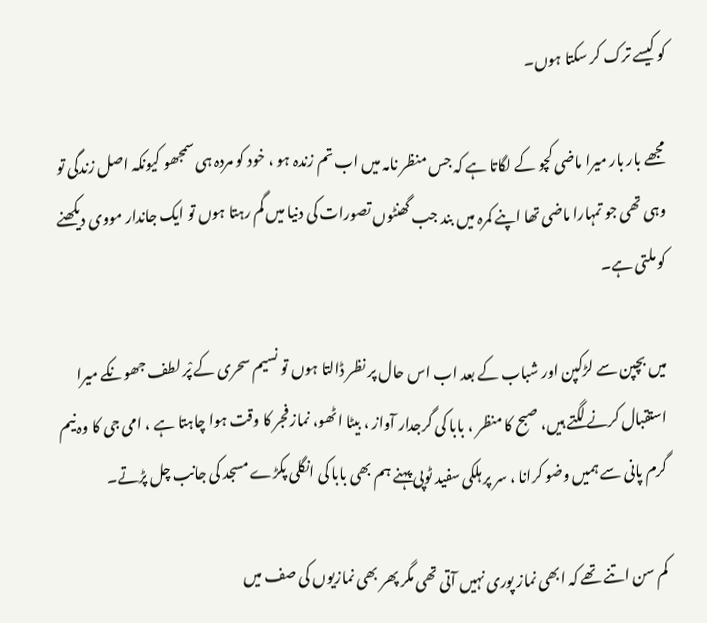کو کیسے ترک کر سکتا ہوں۔

مجھے بار بار میرا ماضی کچو کے لگاتا ہے کہ جس منظر نامہ میں اب تم زندہ ہو ، خود کو مردہ ہی سمجھو کیونکہ اصل زندگی تو وہی تھی جو تمہارا ماضی تھا اپنے کمرہ میں بند جب گھنٹوں تصورات کی دنیا میں گم رہتا ہوں تو ایک جاندار مووی دیکھنے کو ملتی ہے۔

میں بچپن سے لڑکپن اور شباب کے بعد اب اس حال پر نظر ڈالتا ہوں تو نسیم سحری کے پْر لطف جھونکے میرا استقبال کرنے لگتے ہیں، صبح کا منظر ، بابا کی گرجدار آواز ، بیٹا اٹھو، نماز فجر کا وقت ہوا چاہتا ہے ، امی جی کا وہ نیم گرم پانی سے ہمیں وضو کرانا ، سر پر ہلکی سفید ٹوپی پہنے ہم بھی بابا کی انگلی پکڑے مسجد کی جانب چل پڑتے۔

کم سن اتنے تھے کہ ابھی نماز پوری نہیں آتی تھی مگر پھر بھی نمازیوں کی صف میں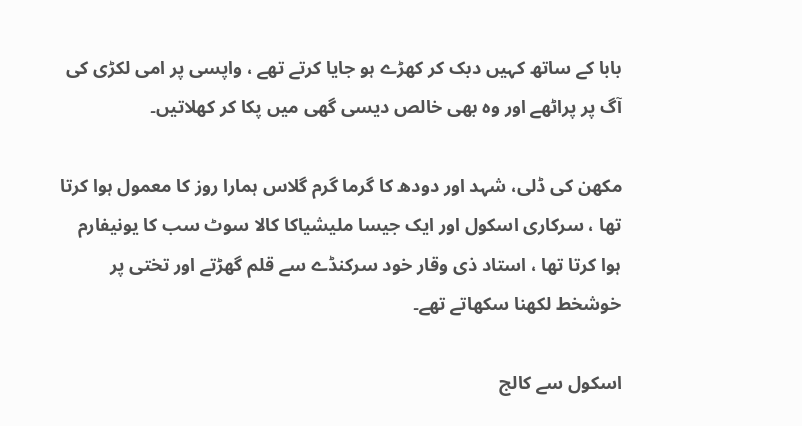بابا کے ساتھ کہیں دبک کر کھڑے ہو جایا کرتے تھے ، واپسی پر امی لکڑی کی آگ پر پراٹھے اور وہ بھی خالص دیسی گھی میں پکا کر کھلاتیں۔

مکھن کی ڈلی، شہد اور دودھ کا گرما گرم گلاس ہمارا روز کا معمول ہوا کرتا تھا ، سرکاری اسکول اور ایک جیسا ملیشیاکا کالا سوٹ سب کا یونیفارم ہوا کرتا تھا ، استاد ذی وقار خود سرکنڈے سے قلم گھڑتے اور تختی پر خوشخط لکھنا سکھاتے تھے۔

اسکول سے کالج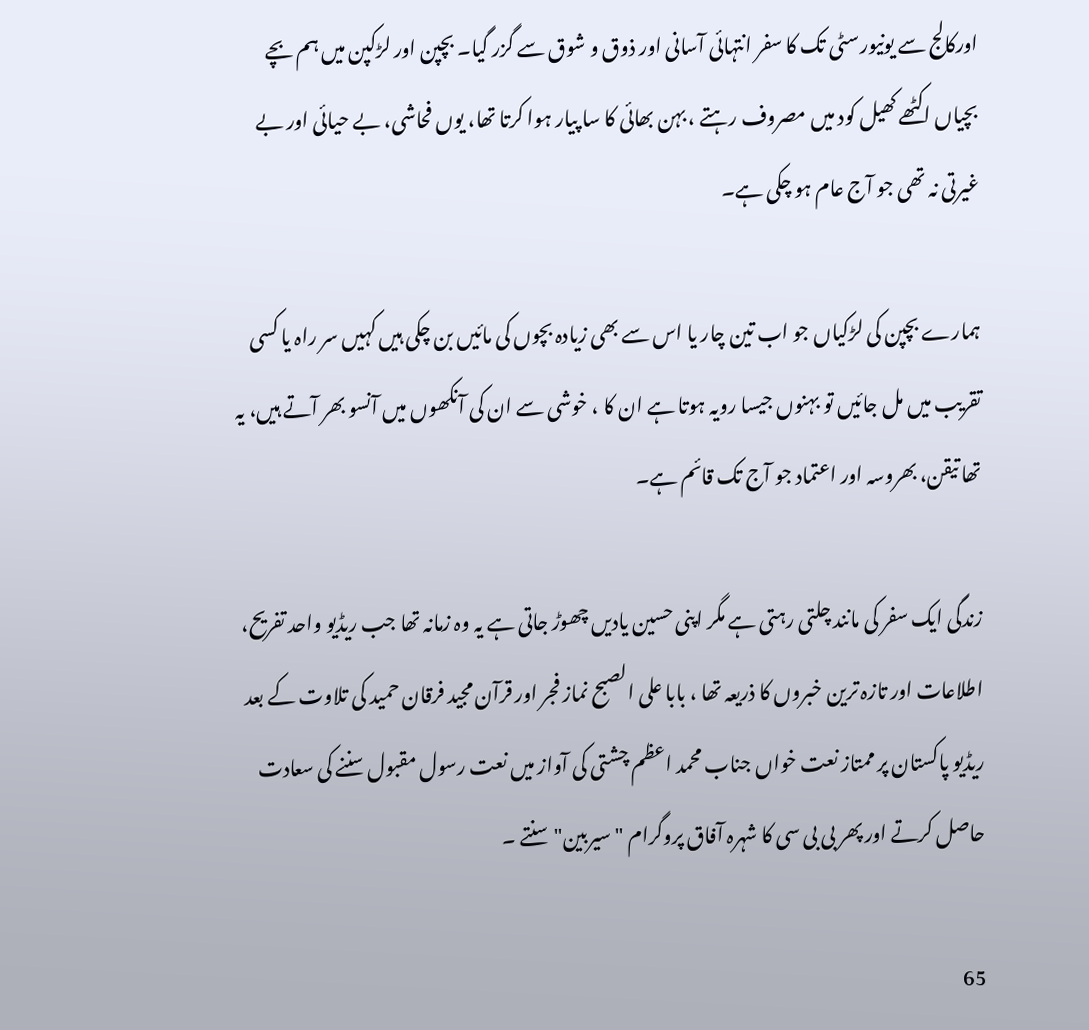اورکالج سے یونیورسٹی تک کا سفر انتہائی آسانی اور ذوق و شوق سے گزر گیا۔ بچپن اور لڑکپن میں ہم بچے بچیاں اکٹھے کھیل کود میں مصروف رہتے ، بہن بھائی کا سا پیار ہوا کرتا تھا، یوں فحاشی، بے حیائی اور بے غیرتی نہ تھی جو آج عام ہو چکی ہے۔

ہمارے بچپن کی لڑکیاں جو اب تین چار یا اس سے بھی زیادہ بچوں کی مائیں بن چکی ہیں کہیں سر راہ یا کسی تقریب میں مل جائیں تو بہنوں جیسا رویہ ہوتا ہے ان کا ، خوشی سے ان کی آنکھوں میں آنسو بھر آتے ہیں، یہ تھا تیقن، بھروسہ اور اعتماد جو آج تک قائم ہے۔

زندگی ایک سفر کی مانند چلتی رہتی ہے مگر اپنی حسین یادیں چھوڑ جاتی ہے یہ وہ زمانہ تھا جب ریڈیو واحد تفریح، اطلاعات اور تازہ ترین خبروں کا ذریعہ تھا ، بابا علی الصبح نماز فجر اور قرآن مجید فرقان حمید کی تلاوت کے بعد ریڈیو پاکستان پر ممتاز نعت خواں جناب محمد اعظم چشتی کی آواز میں نعت رسول مقبول سننے کی سعادت حاصل کرتے اور پھر بی بی سی کا شہرہ آفاق پروگرام "سیربین" سنتے ۔

65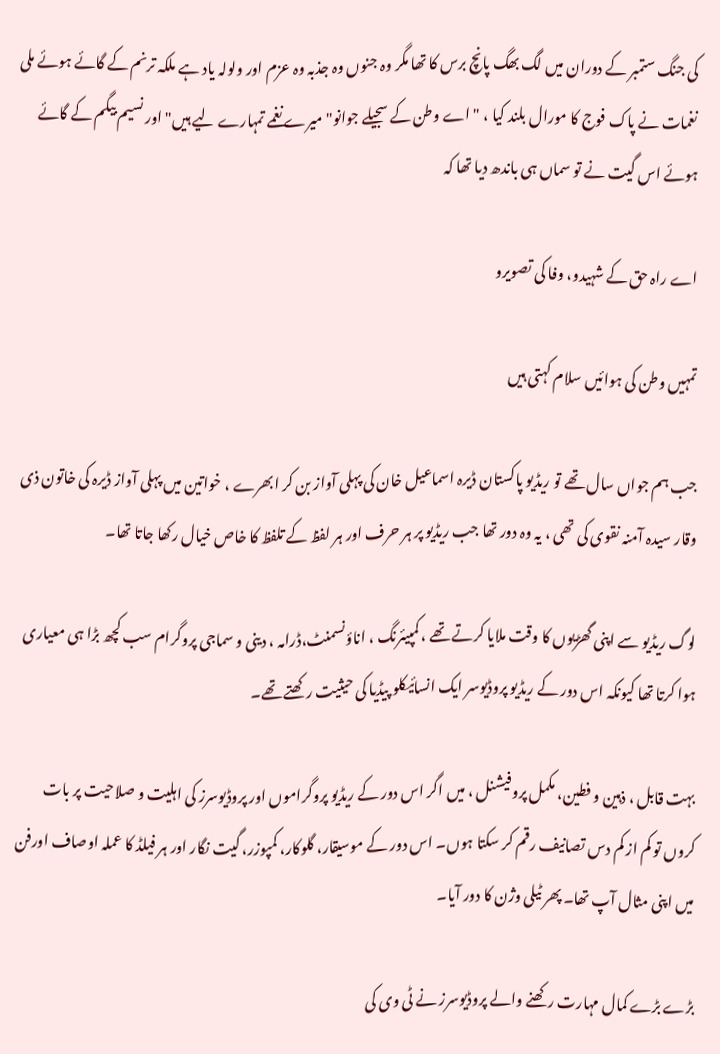کی جنگ ستمبر کے دوران میں لگ بھگ پانچ برس کا تھا مگر وہ جنوں وہ جذبہ وہ عزم اور ولولہ یاد ہے ملکہ ترنم کے گائے ہوئے ملی نغمات نے پاک فوج کا مورال بلند کیا ، "اے وطن کے سجیلے جوانو" میرے نغمے تمہارے لیے ہیں" اور نسیم بیگم کے گائے ہوئے اس گیت نے تو سماں ہی باندھ دیا تھا کہ

اے راہ حق کے شہیدو، وفا کی تصویرو

تمہیں وطن کی ہوائیں سلام کہتی ہیں

جب ہم جواں سال تھے تو ریڈیو پاکستان ڈیرہ اسماعیل خان کی پہلی آواز بن کر ابھرے ، خواتین میں پہلی آواز ڈیرہ کی خاتون ذی وقار سیدہ آمنہ نقوی کی تھی ، یہ وہ دور تھا جب ریڈیو پر ہر حرف اور ہر لفظ کے تلفظ کا خاص خیال رکھا جاتا تھا۔

لوگ ریڈیو سے اپنی گھڑیوں کا وقت ملایا کرتے تھے ، کمپیئرنگ ، اناؤنسمنٹ،ڈرامہ ، دینی و سماجی پروگرام سب کچھ بڑا ہی معیاری ہوا کرتا تھا کیونکہ اس دور کے ریڈیو پروڈیوسر ایک انسائیکلو پیڈیا کی حیثیت رکھتے تھے۔

بہت قابل ، ذہین و فطین، مکمل پروفیشنل ، میں اگر اس دور کے ریڈیو پروگراموں اور پروڈیوسرز کی اہلیت و صلاحیت پر بات کروں تو کم از کم دس تصانیف رقم کر سکتا ہوں۔ اس دور کے موسیقار، گلوکار، کمپوزر، گیت نگار اور ہر فیلڈ کا عملہ اوصاف اورفن میں اپنی مثال آپ تھا۔ پھر ٹیلی وژن کا دور آیا۔

بڑے بڑے کمال مہارت رکھنے والے پروڈیوسرز نے ٹی وی کی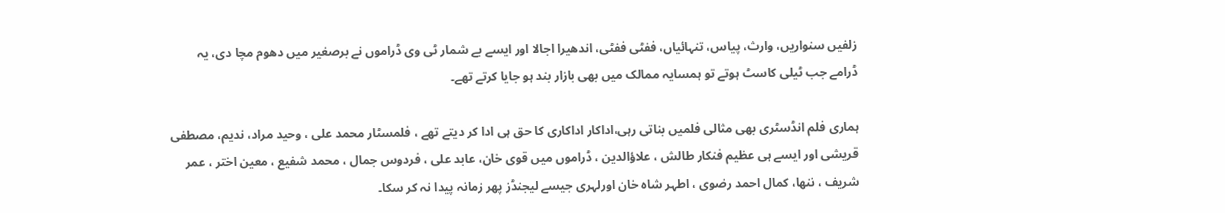زلفیں سنواریں، وارث، پیاس، تنہائیاں، ففٹی ففٹی، اندھیرا اجالا اور ایسے بے شمار ٹی وی ڈراموں نے برصغیر میں دھوم مچا دی، یہ ڈرامے جب ٹیلی کاسٹ ہوتے تو ہمسایہ ممالک میں بھی بازار بند ہو جایا کرتے تھے۔

ہماری فلم انڈسٹری بھی مثالی فلمیں بناتی رہی،اداکار اداکاری کا حق ہی ادا کر دیتے تھے ، فلمسٹار محمد علی ، وحید مراد، ندیم، مصطفی قریشی اور ایسے ہی عظیم فنکار طالش ، علاؤالدین ، ڈراموں میں قوی خان، عابد علی ، فردوس جمال ، محمد شفیع ، معین اختر ، عمر شریف ، ننھا، کمال احمد رضوی ، اطہر شاہ خان اورلہری جیسے لیجنڈز پھر زمانہ پیدا نہ کر سکا۔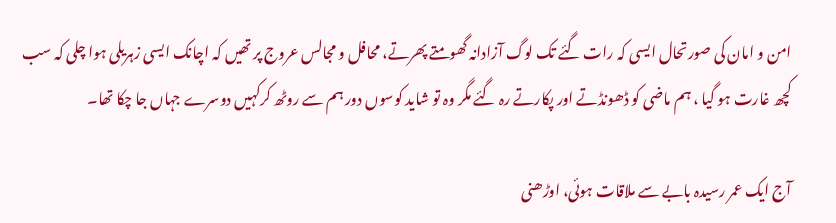امن و امان کی صورتحال ایسی کہ رات گئے تک لوگ آزادانہ گھومتے پھرتے، محافل و مجالس عروج پر تھیں کہ اچانک ایسی زہریلی ہوا چلی کہ سب کچھ غارت ہو گیا ، ہم ماضی کو ڈھونڈتے اور پکارتے رہ گئے مگر وہ تو شاید کوسوں دور ہم سے روٹھ کرکہیں دوسرے جہاں جا چکا تھا۔

آج ایک عمر رسیدہ بابے سے ملاقات ہوئی، اوڑھنی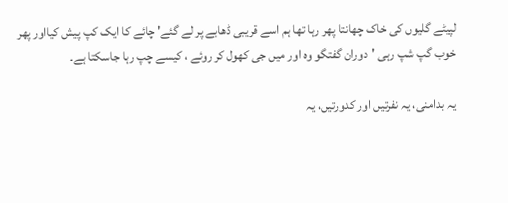لپیٹے گلیوں کی خاک چھانتا پھر رہا تھا ہم اسے قریبی ڈھابے پر لے گئے' چائے کا ایک کپ پیش کیااور پھر خوب گپ شپ رہی 'دوران گفتگو وہ اور میں جی کھول کر روئے ، کیسے چپ رہا جاسکتا ہے۔

یہ بدامنی، یہ نفرتیں اور کدورتیں، یہ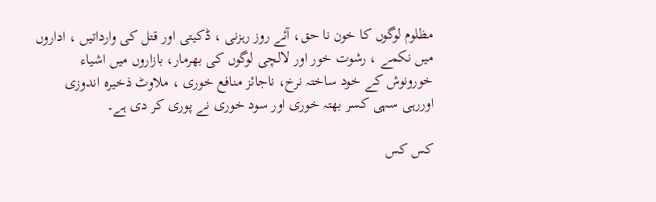مظلوم لوگوں کا خون نا حق، آئے روز رہزنی ، ڈکیتی اور قتل کی وارداتیں ، اداروں میں نکمے ، رشوت خور اور لالچی لوگوں کی بھرمار، بازاروں میں اشیاء خورونوش کے خود ساختہ نرخ، ناجائز منافع خوری ، ملاوٹ ذخیرہ اندوزی اوررہی سہی کسر بھتہ خوری اور سود خوری نے پوری کر دی ہے۔

کس کس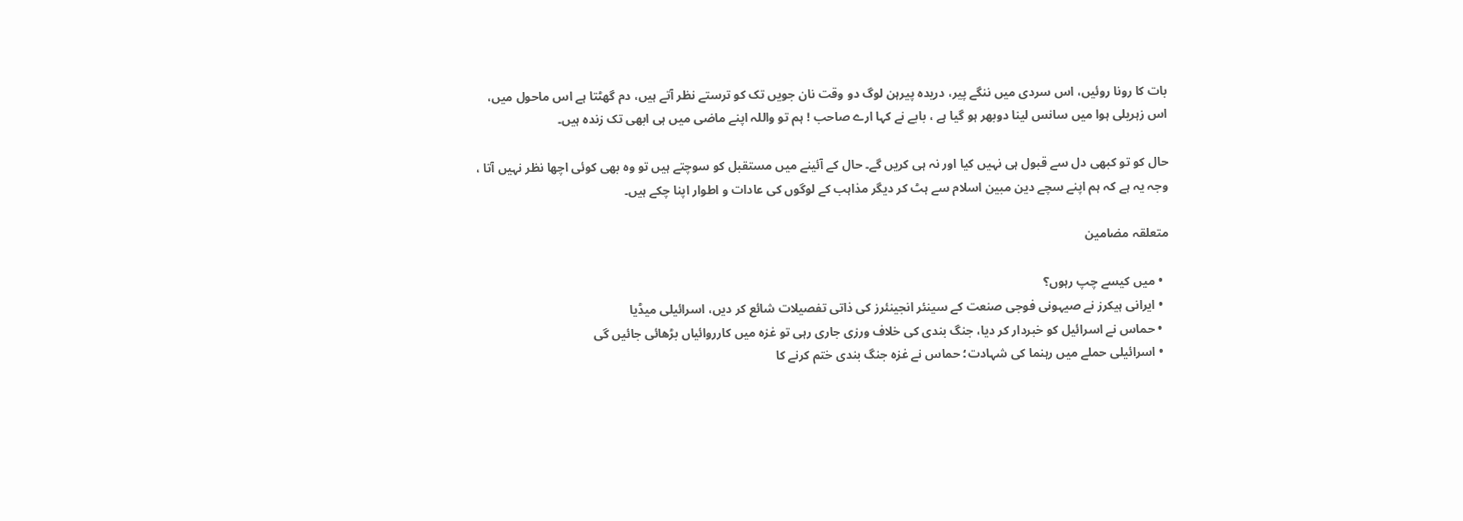بات کا رونا روئیں، اس سردی میں ننگے پیر، دریدہ پیرہن لوگ دو وقت نان جویں تک کو ترستے نظر آتے ہیں، دم گھٹتا ہے اس ماحول میں، اس زہریلی ہوا میں سانس لینا دوبھر ہو گیا ہے ، بابے نے کہا ارے صاحب ! ہم تو واللہ اپنے ماضی میں ہی ابھی تک زندہ ہیں۔

حال کو تو کبھی دل سے قبول ہی نہیں کیا اور نہ ہی کریں گے۔ حال کے آئینے میں مستقبل کو سوچتے ہیں تو وہ بھی کوئی اچھا نظر نہیں آتا ، وجہ یہ ہے کہ ہم اپنے سچے دین مبین اسلام سے ہٹ کر دیگر مذاہب کے لوگوں کی عادات و اطوار اپنا چکے ہیں۔

متعلقہ مضامین

  • میں کیسے چپ رہوں؟
  • ایرانی ہیکرز نے صیہونی فوجی صنعت کے سینئر انجینئرز کی ذاتی تفصیلات شائع کر دیں، اسرائیلی میڈیا
  • حماس نے اسرائیل کو خبردار کر دیا، جنگ بندی کی خلاف ورزی جاری رہی تو غزہ میں کارروائیاں بڑھائی جائیں گی
  • اسرائیلی حملے میں رہنما کی شہادت؛ حماس نے غزہ جنگ بندی ختم کرنے کا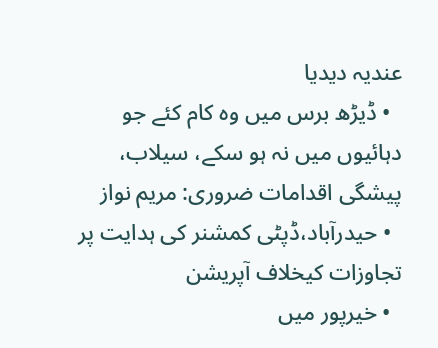عندیہ دیدیا
  • ڈیڑھ برس میں وہ کام کئے جو دہائیوں میں نہ ہو سکے، سیلاب، پیشگی اقدامات ضروری: مریم نواز
  • حیدرآباد،ڈپٹی کمشنر کی ہدایت پر تجاوزات کیخلاف آپریشن
  • خیرپور میں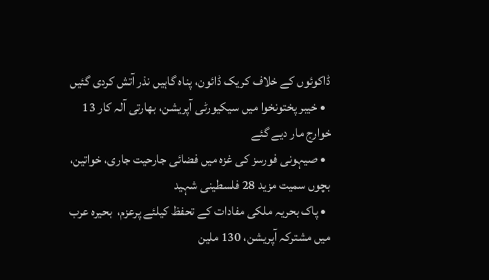ڈاکوئوں کے خلاف کریک ڈائون، پناہ گاہیں نذر آتش کردی گئیں
  • خیبر پختونخوا میں سیکیورٹی آپریشن، بھارتی آلہ کار 13 خوارج مار دیے گئے
  • صیہونی فورسز کی غزہ میں فضائی جارحیت جاری، خواتین، بچوں سمیت مزید 28 فلسطینی شہید
  • پاک بحریہ ملکی مفادات کے تحفظ کیلئے پرعزم،  بحیرہ عرب میں مشترکہ آپریشن، 130 ملین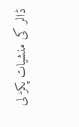ڈالر کی منشیات پکڑ لی